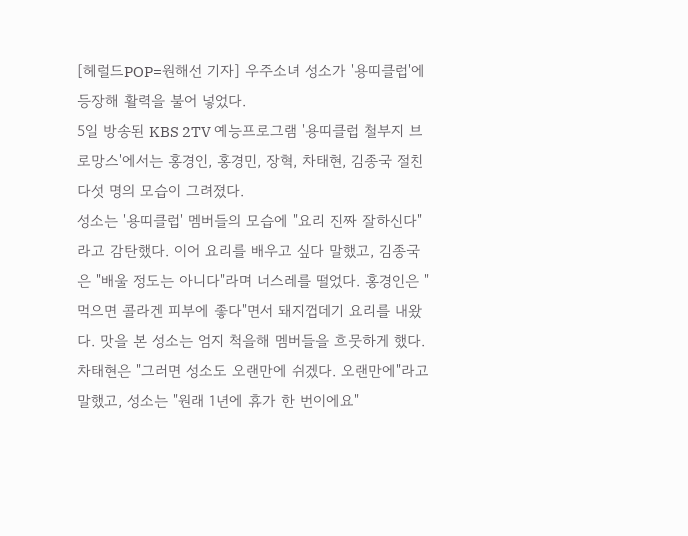[헤럴드POP=원해선 기자] 우주소녀 성소가 '용띠클럽'에 등장해 활력을 불어 넣었다.
5일 방송된 KBS 2TV 예능프로그램 '용띠클럽 철부지 브로망스'에서는 홍경인, 홍경민, 장혁, 차태현, 김종국 절친 다섯 명의 모습이 그려졌다.
성소는 '용띠클럽' 멤버들의 모습에 "요리 진짜 잘하신다"라고 감탄했다. 이어 요리를 배우고 싶다 말했고, 김종국은 "배울 정도는 아니다"라며 너스레를 떨었다. 홍경인은 "먹으면 콜라겐 피부에 좋다"면서 돼지껍데기 요리를 내왔다. 맛을 본 성소는 엄지 척을해 멤버들을 흐뭇하게 했다.
차태현은 "그러면 성소도 오랜만에 쉬겠다. 오랜만에"라고 말했고, 성소는 "원래 1년에 휴가 한 번이에요"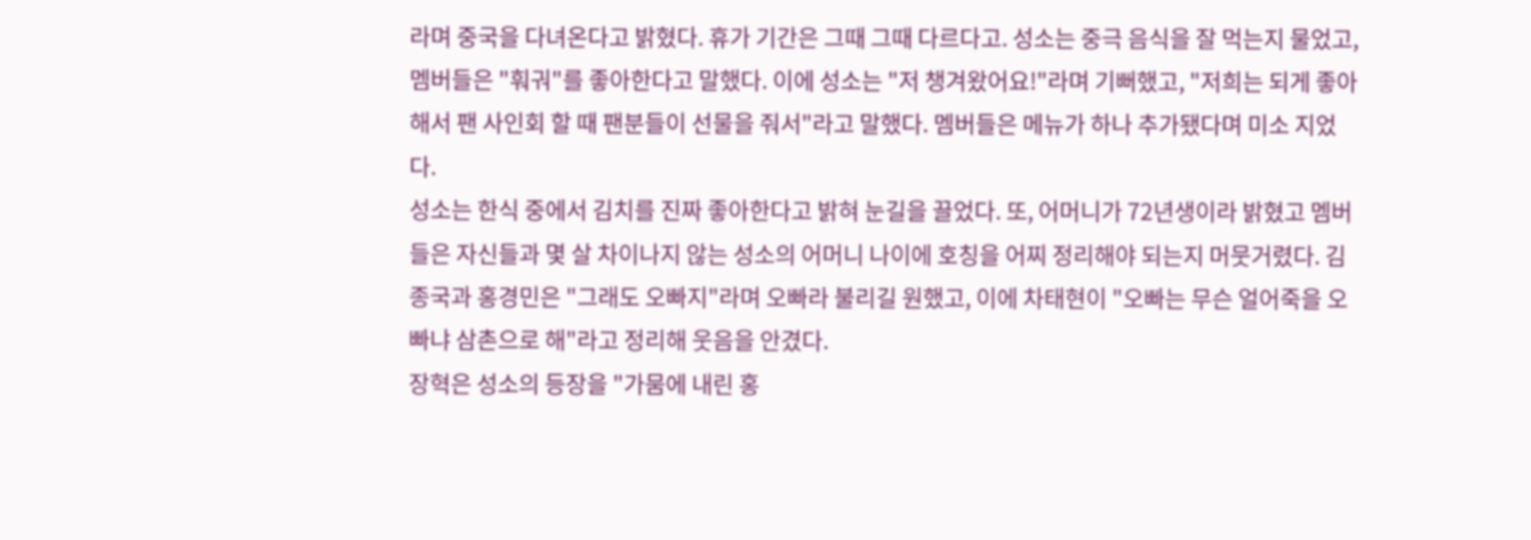라며 중국을 다녀온다고 밝혔다. 휴가 기간은 그때 그때 다르다고. 성소는 중극 음식을 잘 먹는지 물었고, 멤버들은 "훠궈"를 좋아한다고 말했다. 이에 성소는 "저 챙겨왔어요!"라며 기뻐했고, "저희는 되게 좋아해서 팬 사인회 할 때 팬분들이 선물을 줘서"라고 말했다. 멤버들은 메뉴가 하나 추가됐다며 미소 지었다.
성소는 한식 중에서 김치를 진짜 좋아한다고 밝혀 눈길을 끌었다. 또, 어머니가 72년생이라 밝혔고 멤버들은 자신들과 몇 살 차이나지 않는 성소의 어머니 나이에 호칭을 어찌 정리해야 되는지 머뭇거렸다. 김종국과 홍경민은 "그래도 오빠지"라며 오빠라 불리길 원했고, 이에 차태현이 "오빠는 무슨 얼어죽을 오빠냐 삼촌으로 해"라고 정리해 웃음을 안겼다.
장혁은 성소의 등장을 "가뭄에 내린 홍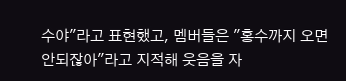수야"라고 표현했고, 멤버들은 "홍수까지 오면 안되잖아"라고 지적해 웃음을 자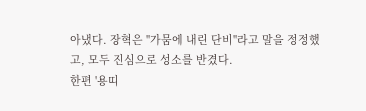아냈다. 장혁은 "가뭄에 내린 단비"라고 말을 정정했고, 모두 진심으로 성소를 반겼다.
한편 '용띠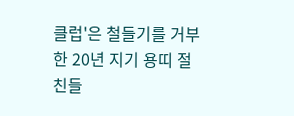클럽'은 철들기를 거부한 20년 지기 용띠 절친들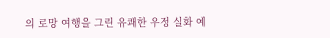의 로망 여행을 그린 유쾌한 우정 실화 예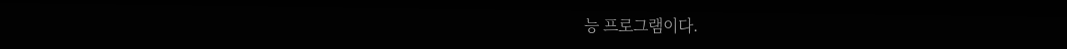능 프로그램이다.